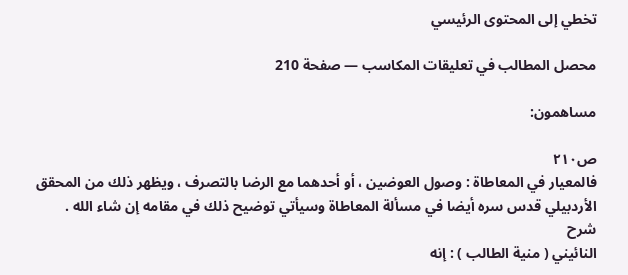تخطي إلى المحتوى الرئيسي

محصل المطالب في تعليقات المكاسب — صفحة 210

مساهمون:

ص٢١٠
فالمعيار في المعاطاة : وصول العوضين ، أو أحدهما مع الرضا بالتصرف ، ويظهر ذلك من المحقق الأردبيلي قدس سره أيضا في مسألة المعاطاة وسيأتي توضيح ذلك في مقامه إن شاء الله .
شرح
النائيني ( منية الطالب ) : إنه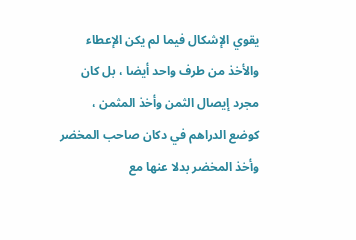يقوي الإشكال فيما لم يكن الإعطاء والأخذ من طرف واحد أيضا ، بل كان مجرد إيصال الثمن وأخذ المثمن ، كوضع الدراهم في دكان صاحب المخضر وأخذ المخضر بدلا عنها مع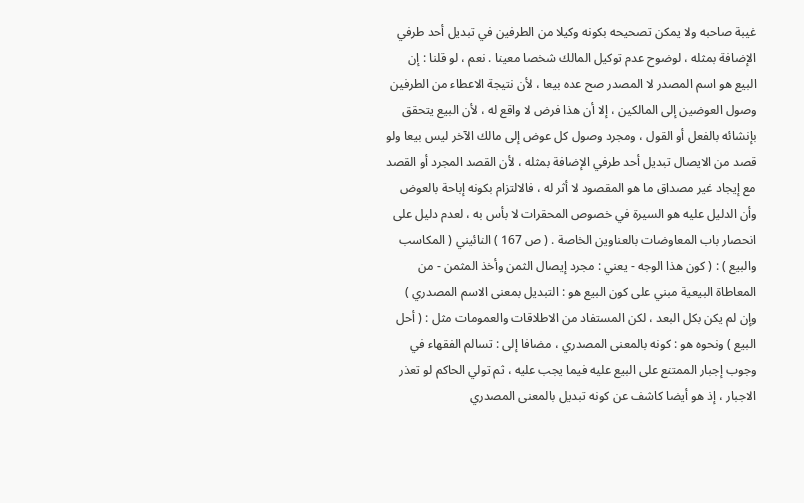غيبة صاحبه ولا يمكن تصحيحه بكونه وكيلا من الطرفين في تبديل أحد طرفي الإضافة بمثله ، لوضوح عدم توكيل المالك شخصا معينا . نعم ، لو قلنا : إن البيع هو اسم المصدر لا المصدر صح عده بيعا ، لأن نتيجة الاعطاء من الطرفين وصول العوضين إلى المالكين ، إلا أن هذا فرض لا واقع له ، لأن البيع يتحقق بإنشائه بالفعل أو القول ، ومجرد وصول كل عوض إلى مالك الآخر ليس بيعا ولو قصد من الايصال تبديل أحد طرفي الإضافة بمثله ، لأن القصد المجرد أو القصد مع إيجاد غير مصداق ما هو المقصود لا أثر له ، فالالتزام بكونه إباحة بالعوض وأن الدليل عليه هو السيرة في خصوص المحقرات لا بأس به ، لعدم دليل على انحصار باب المعاوضات بالعناوين الخاصة . ( ص 167 ) النائيني ( المكاسب والبيع ) : ( كون هذا الوجه - يعني : مجرد إيصال الثمن وأخذ المثمن - من المعاطاة البيعية مبني على كون البيع هو : التبديل بمعنى الاسم المصدري ) وإن لم يكن بكل البعد ، لكن المستفاد من الاطلاقات والعمومات مثل : ( أحل البيع ) ونحوه هو : كونه بالمعنى المصدري ، مضافا إلى : تسالم الفقهاء في وجوب إجبار الممتنع على البيع عليه فيما يجب عليه ، ثم تولي الحاكم لو تعذر الاجبار ، إذ هو أيضا كاشف عن كونه تبديل بالمعنى المصدري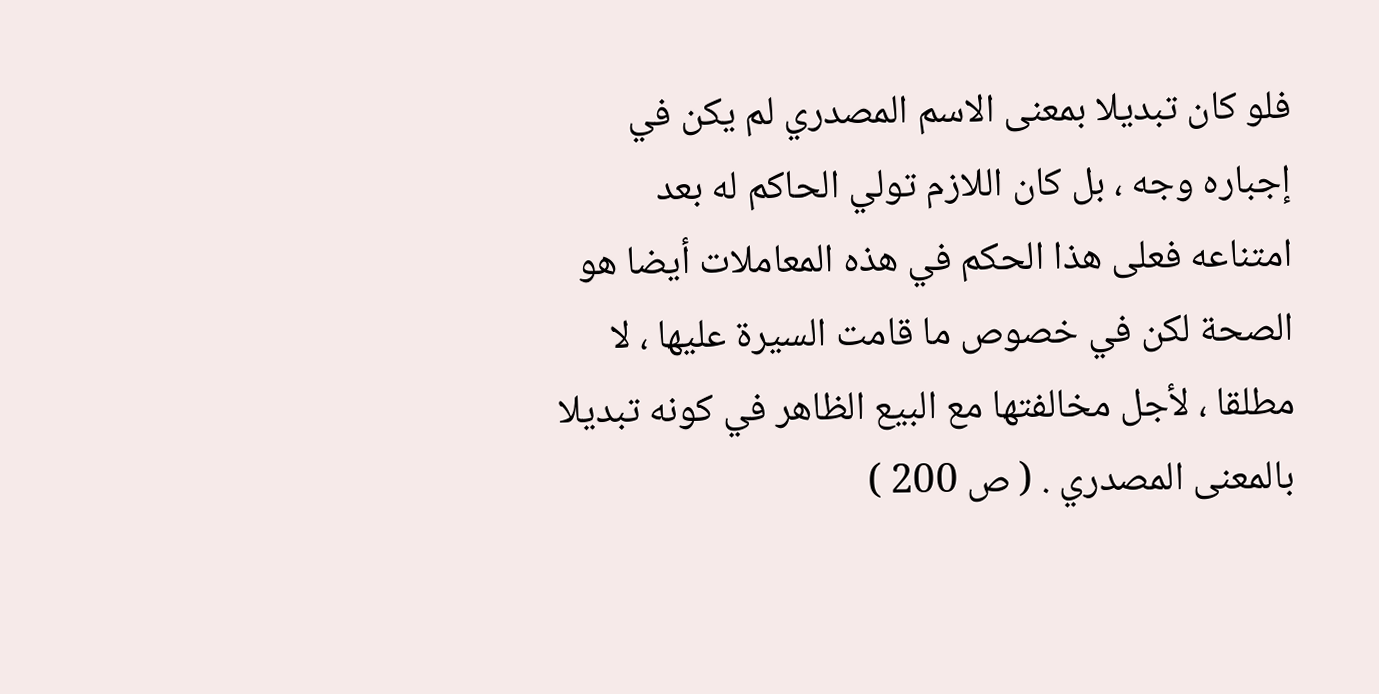فلو كان تبديلا بمعنى الاسم المصدري لم يكن في إجباره وجه ، بل كان اللازم تولي الحاكم له بعد امتناعه فعلى هذا الحكم في هذه المعاملات أيضا هو الصحة لكن في خصوص ما قامت السيرة عليها ، لا مطلقا ، لأجل مخالفتها مع البيع الظاهر في كونه تبديلا بالمعنى المصدري . ( ص 200 )